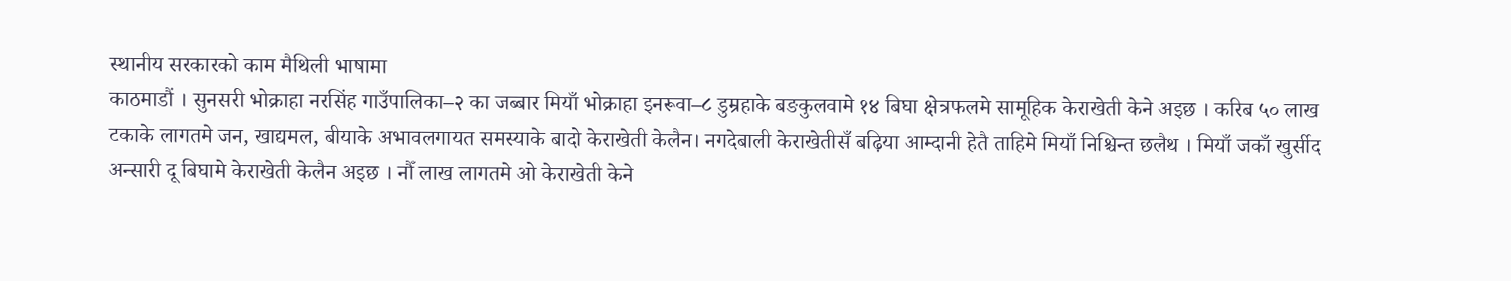स्थानीय सरकारको काम मैथिली भाषामा
काठमाडौं । सुनसरी भोक्राहा नरसिंह गाउँपालिका–२ का जब्बार मियाँ भोक्राहा इनरूवा–८ डुम्रहाके बङकुलवामे १४ बिघा क्षेत्रफलमे सामूहिक केराखेती केने अइछ । करिब ५० लाख टकाके लागतमे जन, खाद्यमल, बीयाके अभावलगायत समस्याके बादो केराखेती केलैन। नगदेबाली केराखेतीसँ बढ़िया आम्दानी हेतै ताहिमे मियाँ निश्चिन्त छलैथ । मियाँ जकाँ खुर्सीद अन्सारी दू बिघामे केराखेती केलैन अइछ । नौँ लाख लागतमे ओ केराखेती केने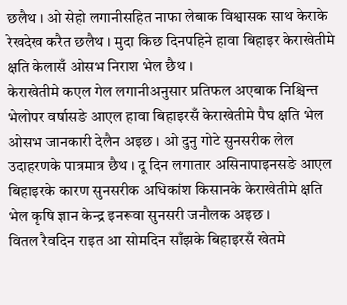छलैथ । ओ सेहो लगानीसहित नाफा लेबाक विश्वासक साथ केराके रेखदेख करैत छलैथ । मुदा किछ दिनपहिने हावा बिहाइर केराखेतीमे क्षति केलासँ ओसभ निराश भेल छैथ ।
केराखेतीमे कएल गेल लगानीअनुसार प्रतिफल अएबाक निश्चिन्त भेलोपर वर्षासङे आएल हावा बिहाइरसँ केराखेतीमे पैघ क्षति भेल ओसभ जानकारी देलैन अइछ । ओ दुनु गोटे सुनसरीक लेल उदाहरणके पात्रमात्र छैथ । दू दिन लगातार असिनापाइनसङे आएल बिहाइरके कारण सुनसरीक अधिकांश किसानके केराखेतीमे क्षति भेल कृषि ज्ञान केन्द्र इनरूवा सुनसरी जनौलक अइछ ।
वितल रैवदिन राइत आ सोमदिन साँझके बिहाइरसँ खेतमे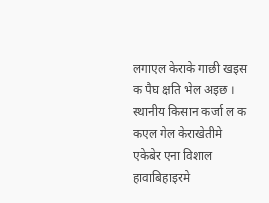लगाएल केराके गाछी खइस क पैघ क्षति भेल अइछ । स्थानीय किसान कर्जा ल क कएल गेल केराखेतीमे एकेबेर एना विशाल हावाबिहाइरमे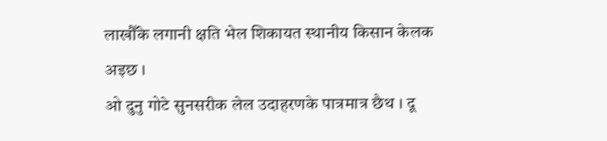लाखौँके लगानी क्षति भेल शिकायत स्थानीय किसान केलक अइछ ।
ओ दुनु गोटे सुनसरीक लेल उदाहरणके पात्रमात्र छैथ । दू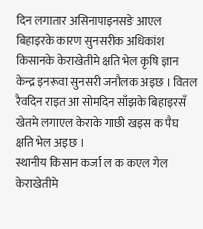दिन लगातार असिनापाइनसङे आएल बिहाइरके कारण सुनसरीक अधिकांश किसानके केराखेतीमे क्षति भेल कृषि ज्ञान केन्द्र इनरूवा सुनसरी जनौलक अइछ । वितल रैवदिन राइत आ सोमदिन साँझके बिहाइरसँ खेतमे लगाएल केराके गाछी खइस क पैघ क्षति भेल अइछ ।
स्थानीय किसान कर्जा ल क कएल गेल केराखेतीमे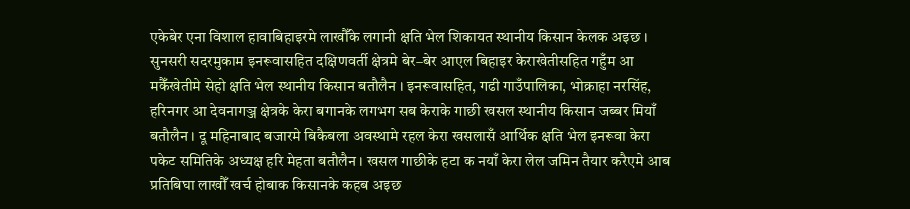एकेबेर एना विशाल हावाबिहाइरमे लाखौँके लगानी क्षति भेल शिकायत स्थानीय किसान केलक अइछ । सुनसरी सदरमुकाम इनरूवासहित दक्षिणवर्ती क्षेत्रमे बेर–बेर आएल बिहाइर केराखेतीसहित गहुँम आ मकैँखेतीमे सेहो क्षति भेल स्थानीय किसान बतौलैन । इनरूवासहित, गढी गाउँपालिका, भोक्राहा नरसिंह, हरिनगर आ देवनागञ्ज क्षेत्रके केरा बगानके लगभग सब केराके गाछी खसल स्थानीय किसान जब्बर मियाँ बतौलैन । दू महिनाबाद बजारमे बिकैबला अवस्थामे रहल केरा खसलासँ आर्थिक क्षति भेल इनरूवा केरा पकेट समितिके अध्यक्ष हरि मेहता बतौलैन । खसल गाछीके हटा क नयाँ केरा लेल जमिन तैयार करैएमे आब प्रतिबिघा लाखौँ खर्च होबाक किसानके कहब अइछ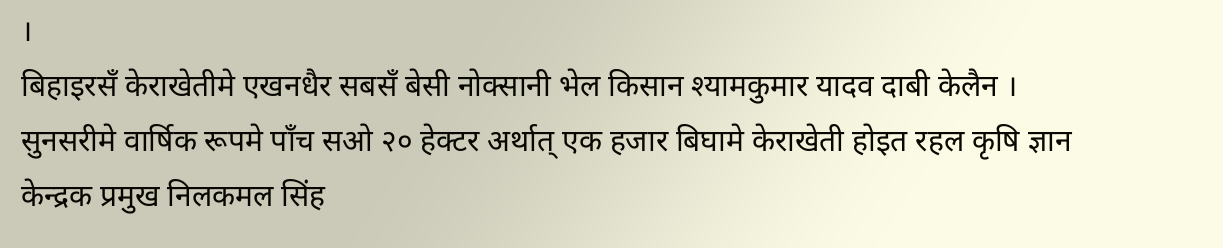।
बिहाइरसँ केराखेतीमे एखनधैर सबसँ बेसी नोक्सानी भेल किसान श्यामकुमार यादव दाबी केलैन । सुनसरीमे वार्षिक रूपमे पाँच सओ २० हेक्टर अर्थात् एक हजार बिघामे केराखेती होइत रहल कृषि ज्ञान केन्द्रक प्रमुख निलकमल सिंह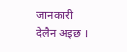जानकारी देलैन अइछ ।